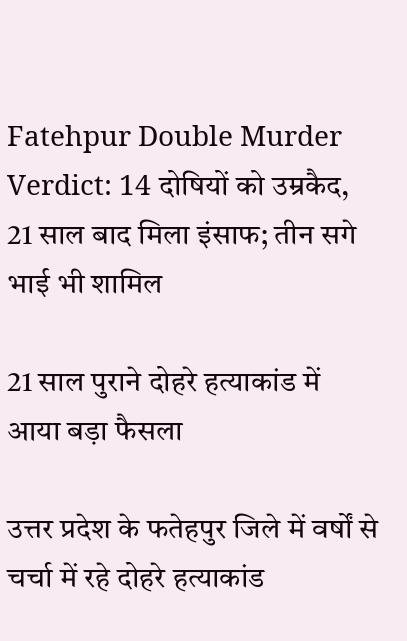Fatehpur Double Murder Verdict: 14 दोषियों को उम्रकैद, 21 साल बाद मिला इंसाफ; तीन सगे भाई भी शामिल

21 साल पुराने दोहरे हत्याकांड में आया बड़ा फैसला

उत्तर प्रदेश के फतेहपुर जिले में वर्षों से चर्चा में रहे दोहरे हत्याकांड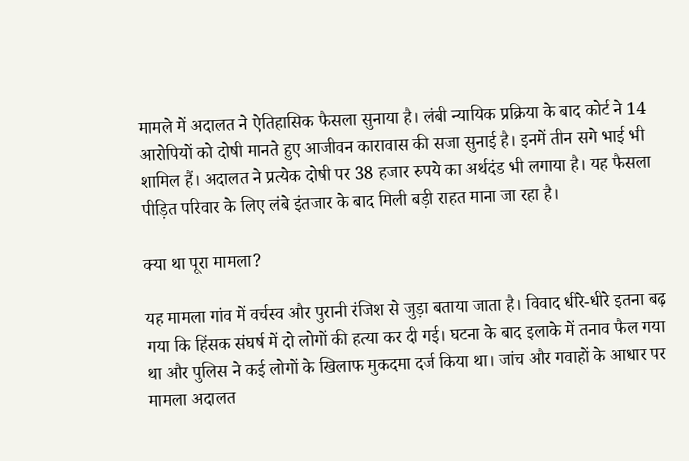मामले में अदालत ने ऐतिहासिक फैसला सुनाया है। लंबी न्यायिक प्रक्रिया के बाद कोर्ट ने 14 आरोपियों को दोषी मानते हुए आजीवन कारावास की सजा सुनाई है। इनमें तीन सगे भाई भी शामिल हैं। अदालत ने प्रत्येक दोषी पर 38 हजार रुपये का अर्थदंड भी लगाया है। यह फैसला पीड़ित परिवार के लिए लंबे इंतजार के बाद मिली बड़ी राहत माना जा रहा है।

क्या था पूरा मामला?

यह मामला गांव में वर्चस्व और पुरानी रंजिश से जुड़ा बताया जाता है। विवाद धीरे-धीरे इतना बढ़ गया कि हिंसक संघर्ष में दो लोगों की हत्या कर दी गई। घटना के बाद इलाके में तनाव फैल गया था और पुलिस ने कई लोगों के खिलाफ मुकदमा दर्ज किया था। जांच और गवाहों के आधार पर मामला अदालत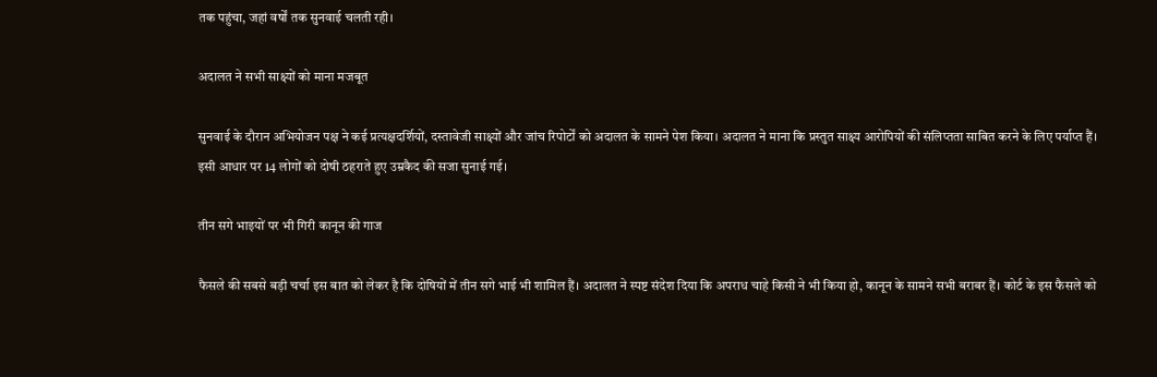तक पहुंचा, जहां वर्षों तक सुनवाई चलती रही।

अदालत ने सभी साक्ष्यों को माना मजबूत

सुनवाई के दौरान अभियोजन पक्ष ने कई प्रत्यक्षदर्शियों, दस्तावेजी साक्ष्यों और जांच रिपोर्टों को अदालत के सामने पेश किया। अदालत ने माना कि प्रस्तुत साक्ष्य आरोपियों की संलिप्तता साबित करने के लिए पर्याप्त हैं। इसी आधार पर 14 लोगों को दोषी ठहराते हुए उम्रकैद की सजा सुनाई गई।

तीन सगे भाइयों पर भी गिरी कानून की गाज

फैसले की सबसे बड़ी चर्चा इस बात को लेकर है कि दोषियों में तीन सगे भाई भी शामिल हैं। अदालत ने स्पष्ट संदेश दिया कि अपराध चाहे किसी ने भी किया हो, कानून के सामने सभी बराबर हैं। कोर्ट के इस फैसले को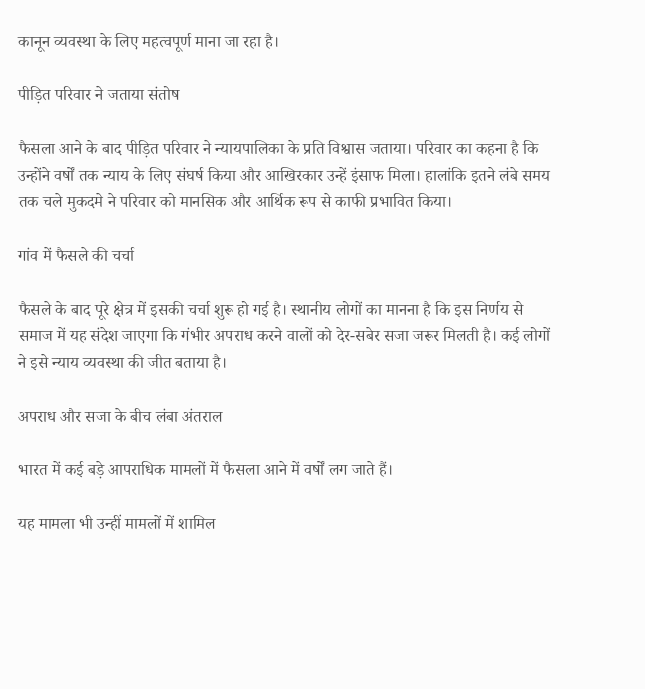कानून व्यवस्था के लिए महत्वपूर्ण माना जा रहा है।

पीड़ित परिवार ने जताया संतोष

फैसला आने के बाद पीड़ित परिवार ने न्यायपालिका के प्रति विश्वास जताया। परिवार का कहना है कि उन्होंने वर्षों तक न्याय के लिए संघर्ष किया और आखिरकार उन्हें इंसाफ मिला। हालांकि इतने लंबे समय तक चले मुकदमे ने परिवार को मानसिक और आर्थिक रूप से काफी प्रभावित किया।

गांव में फैसले की चर्चा

फैसले के बाद पूरे क्षेत्र में इसकी चर्चा शुरू हो गई है। स्थानीय लोगों का मानना है कि इस निर्णय से समाज में यह संदेश जाएगा कि गंभीर अपराध करने वालों को देर-सबेर सजा जरूर मिलती है। कई लोगों ने इसे न्याय व्यवस्था की जीत बताया है।

अपराध और सजा के बीच लंबा अंतराल

भारत में कई बड़े आपराधिक मामलों में फैसला आने में वर्षों लग जाते हैं।

यह मामला भी उन्हीं मामलों में शामिल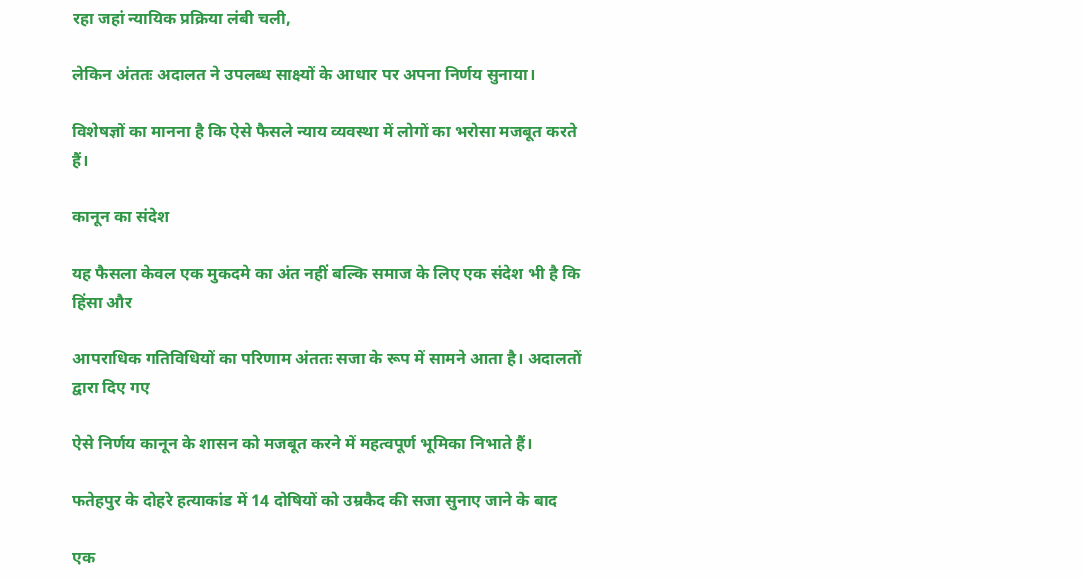रहा जहां न्यायिक प्रक्रिया लंबी चली,

लेकिन अंततः अदालत ने उपलब्ध साक्ष्यों के आधार पर अपना निर्णय सुनाया।

विशेषज्ञों का मानना है कि ऐसे फैसले न्याय व्यवस्था में लोगों का भरोसा मजबूत करते हैं।

कानून का संदेश

यह फैसला केवल एक मुकदमे का अंत नहीं बल्कि समाज के लिए एक संदेश भी है कि हिंसा और

आपराधिक गतिविधियों का परिणाम अंततः सजा के रूप में सामने आता है। अदालतों द्वारा दिए गए

ऐसे निर्णय कानून के शासन को मजबूत करने में महत्वपूर्ण भूमिका निभाते हैं।

फतेहपुर के दोहरे हत्याकांड में 14 दोषियों को उम्रकैद की सजा सुनाए जाने के बाद

एक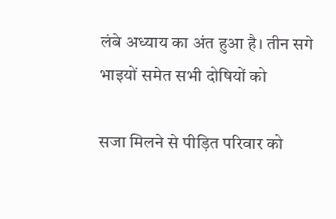लंबे अध्याय का अंत हुआ है। तीन सगे भाइयों समेत सभी दोषियों को

सजा मिलने से पीड़ित परिवार को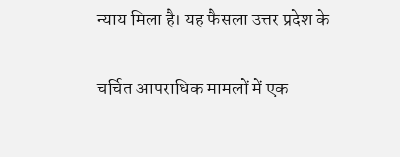न्याय मिला है। यह फैसला उत्तर प्रदेश के

चर्चित आपराधिक मामलों में एक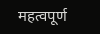महत्वपूर्ण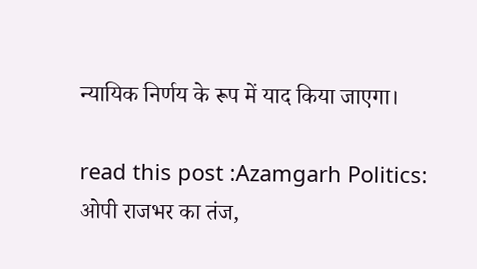न्यायिक निर्णय के रूप में याद किया जाएगा।

read this post :Azamgarh Politics: ओपी राजभर का तंज,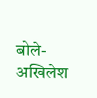बोले- अखिलेश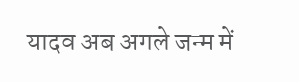यादव अब अगले जन्म में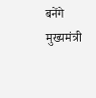बनेंगे मुख्यमंत्री